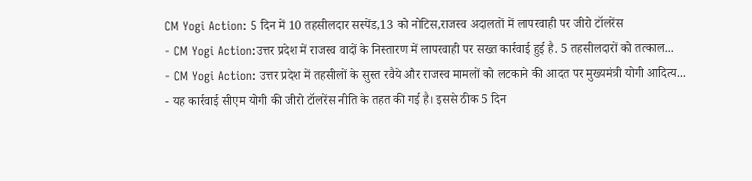CM Yogi Action: 5 दिन में 10 तहसीलदार सस्पेंड,13 को नोटिस,राजस्व अदालतों में लापरवाही पर जीरो टॉलरेंस
- CM Yogi Action:उत्तर प्रदेश में राजस्व वादों के निस्तारण में लापरवाही पर सख्त कार्रवाई हुई है. 5 तहसीलदारों को तत्काल...
- CM Yogi Action: उत्तर प्रदेश में तहसीलों के सुस्त रवैये और राजस्व मामलों को लटकाने की आदत पर मुख्यमंत्री योगी आदित्य...
- यह कार्रवाई सीएम योगी की जीरो टॉलरेंस नीति के तहत की गई है। इससे ठीक 5 दिन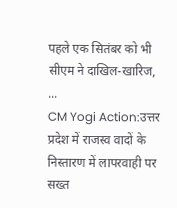पहले एक सितंबर को भी सीएम ने दाखिल-खारिज, ...
CM Yogi Action:उत्तर प्रदेश में राजस्व वादों के निस्तारण में लापरवाही पर सख्त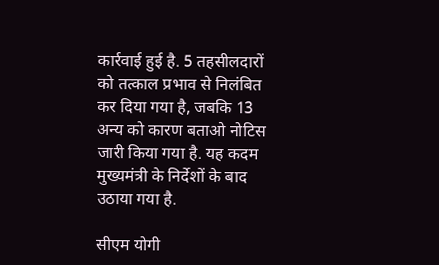कार्रवाई हुई है. 5 तहसीलदारों को तत्काल प्रभाव से निलंबित कर दिया गया है, जबकि 13 अन्य को कारण बताओ नोटिस जारी किया गया है. यह कदम मुख्यमंत्री के निर्देशों के बाद उठाया गया है.

सीएम योगी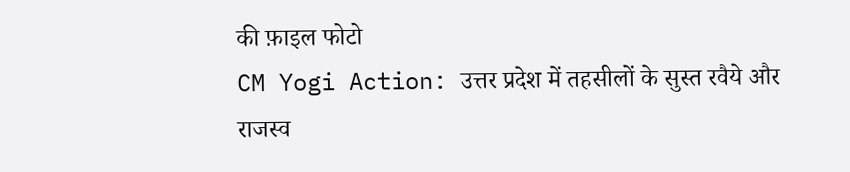की फ़ाइल फोटो
CM Yogi Action: उत्तर प्रदेश में तहसीलों के सुस्त रवैये और राजस्व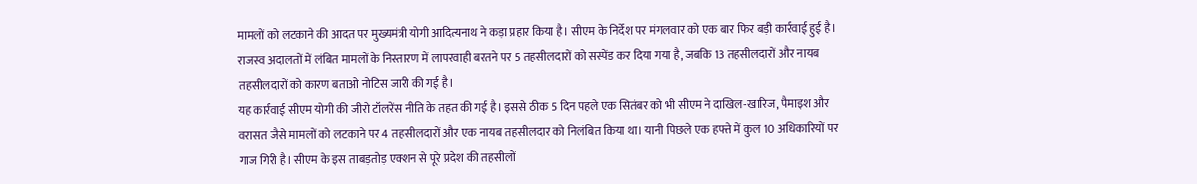मामलों को लटकाने की आदत पर मुख्यमंत्री योगी आदित्यनाथ ने कड़ा प्रहार किया है। सीएम के निर्देश पर मंगलवार को एक बार फिर बड़ी कार्रवाई हुई है। राजस्व अदालतों में लंबित मामलों के निस्तारण में लापरवाही बरतने पर 5 तहसीलदारों को सस्पेंड कर दिया गया है, जबकि 13 तहसीलदारों और नायब तहसीलदारों को कारण बताओ नोटिस जारी की गई है।
यह कार्रवाई सीएम योगी की जीरो टॉलरेंस नीति के तहत की गई है। इससे ठीक 5 दिन पहले एक सितंबर को भी सीएम ने दाखिल-खारिज, पैमाइश और वरासत जैसे मामलों को लटकाने पर 4 तहसीलदारों और एक नायब तहसीलदार को निलंबित किया था। यानी पिछले एक हफ्ते में कुल 10 अधिकारियों पर गाज गिरी है। सीएम के इस ताबड़तोड़ एक्शन से पूरे प्रदेश की तहसीलों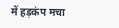में हड़कंप मचा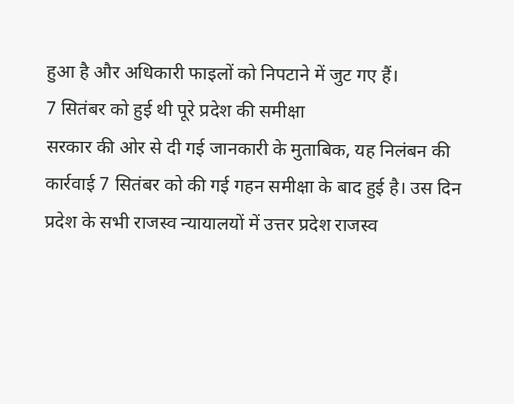हुआ है और अधिकारी फाइलों को निपटाने में जुट गए हैं।
7 सितंबर को हुई थी पूरे प्रदेश की समीक्षा
सरकार की ओर से दी गई जानकारी के मुताबिक, यह निलंबन की कार्रवाई 7 सितंबर को की गई गहन समीक्षा के बाद हुई है। उस दिन प्रदेश के सभी राजस्व न्यायालयों में उत्तर प्रदेश राजस्व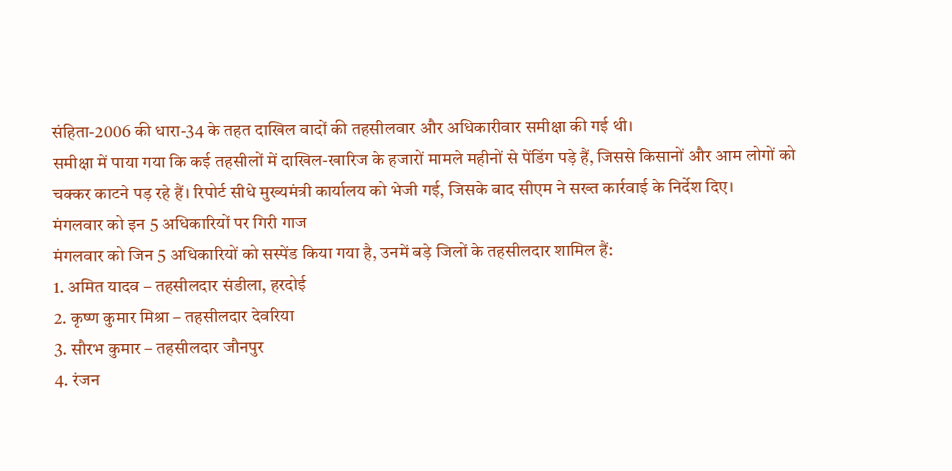संहिता-2006 की धारा-34 के तहत दाखिल वादों की तहसीलवार और अधिकारीवार समीक्षा की गई थी।
समीक्षा में पाया गया कि कई तहसीलों में दाखिल-खारिज के हजारों मामले महीनों से पेंडिंग पड़े हैं, जिससे किसानों और आम लोगों को चक्कर काटने पड़ रहे हैं। रिपोर्ट सीधे मुख्यमंत्री कार्यालय को भेजी गई, जिसके बाद सीएम ने सख्त कार्रवाई के निर्देश दिए।
मंगलवार को इन 5 अधिकारियों पर गिरी गाज
मंगलवार को जिन 5 अधिकारियों को सस्पेंड किया गया है, उनमें बड़े जिलों के तहसीलदार शामिल हैं:
1. अमित यादव – तहसीलदार संडीला, हरदोई
2. कृष्ण कुमार मिश्रा – तहसीलदार देवरिया
3. सौरभ कुमार – तहसीलदार जौनपुर
4. रंजन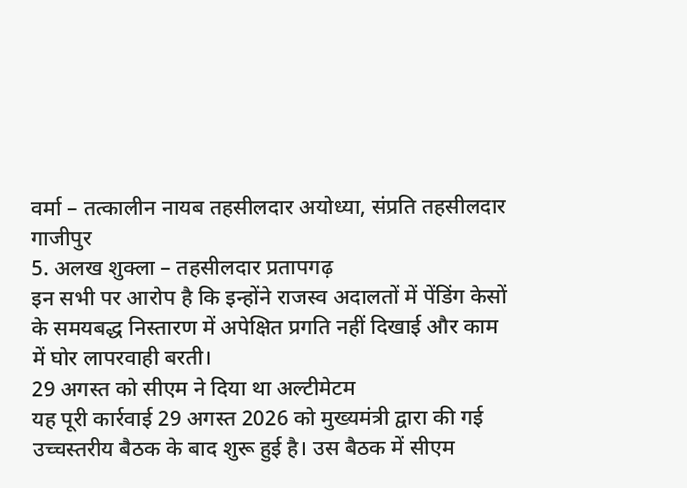वर्मा – तत्कालीन नायब तहसीलदार अयोध्या, संप्रति तहसीलदार गाजीपुर
5. अलख शुक्ला – तहसीलदार प्रतापगढ़
इन सभी पर आरोप है कि इन्होंने राजस्व अदालतों में पेंडिंग केसों के समयबद्ध निस्तारण में अपेक्षित प्रगति नहीं दिखाई और काम में घोर लापरवाही बरती।
29 अगस्त को सीएम ने दिया था अल्टीमेटम
यह पूरी कार्रवाई 29 अगस्त 2026 को मुख्यमंत्री द्वारा की गई उच्चस्तरीय बैठक के बाद शुरू हुई है। उस बैठक में सीएम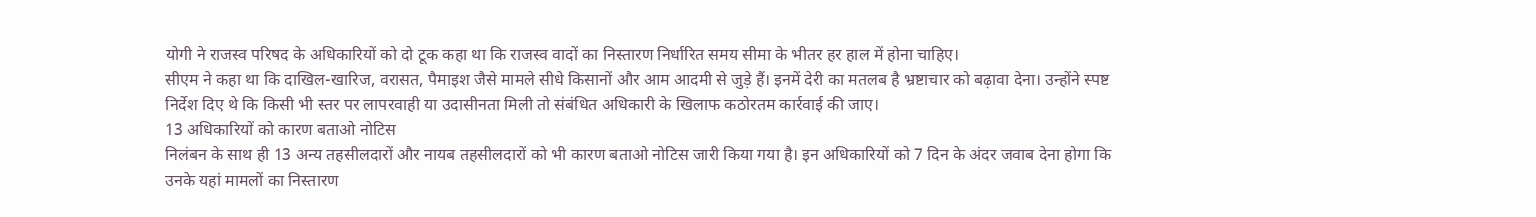योगी ने राजस्व परिषद के अधिकारियों को दो टूक कहा था कि राजस्व वादों का निस्तारण निर्धारित समय सीमा के भीतर हर हाल में होना चाहिए।
सीएम ने कहा था कि दाखिल-खारिज, वरासत, पैमाइश जैसे मामले सीधे किसानों और आम आदमी से जुड़े हैं। इनमें देरी का मतलब है भ्रष्टाचार को बढ़ावा देना। उन्होंने स्पष्ट निर्देश दिए थे कि किसी भी स्तर पर लापरवाही या उदासीनता मिली तो संबंधित अधिकारी के खिलाफ कठोरतम कार्रवाई की जाए।
13 अधिकारियों को कारण बताओ नोटिस
निलंबन के साथ ही 13 अन्य तहसीलदारों और नायब तहसीलदारों को भी कारण बताओ नोटिस जारी किया गया है। इन अधिकारियों को 7 दिन के अंदर जवाब देना होगा कि उनके यहां मामलों का निस्तारण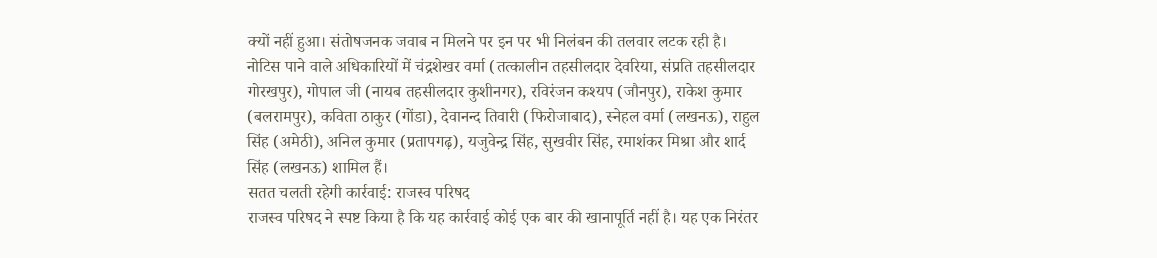क्यों नहीं हुआ। संतोषजनक जवाब न मिलने पर इन पर भी निलंबन की तलवार लटक रही है।
नोटिस पाने वाले अधिकारियों में चंद्रशेखर वर्मा (तत्कालीन तहसीलदार देवरिया, संप्रति तहसीलदार गोरखपुर), गोपाल जी (नायब तहसीलदार कुशीनगर), रविरंजन कश्यप (जौनपुर), राकेश कुमार (बलरामपुर), कविता ठाकुर (गोंडा), देवानन्द तिवारी (फिरोजाबाद), स्नेहल वर्मा (लखनऊ), राहुल सिंह (अमेठी), अनिल कुमार (प्रतापगढ़), यजुवेन्द्र सिंह, सुखवीर सिंह, रमाशंकर मिश्रा और शार्द सिंह (लखनऊ) शामिल हैं।
सतत चलती रहेगी कार्रवाई: राजस्व परिषद
राजस्व परिषद ने स्पष्ट किया है कि यह कार्रवाई कोई एक बार की खानापूर्ति नहीं है। यह एक निरंतर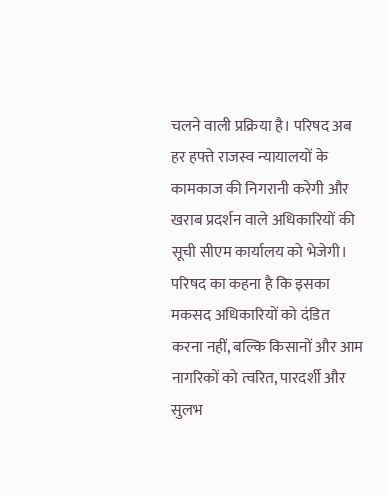चलने वाली प्रक्रिया है। परिषद अब हर हफ्ते राजस्व न्यायालयों के कामकाज की निगरानी करेगी और खराब प्रदर्शन वाले अधिकारियों की सूची सीएम कार्यालय को भेजेगी।
परिषद का कहना है कि इसका मकसद अधिकारियों को दंडित करना नहीं, बल्कि किसानों और आम नागरिकों को त्वरित, पारदर्शी और सुलभ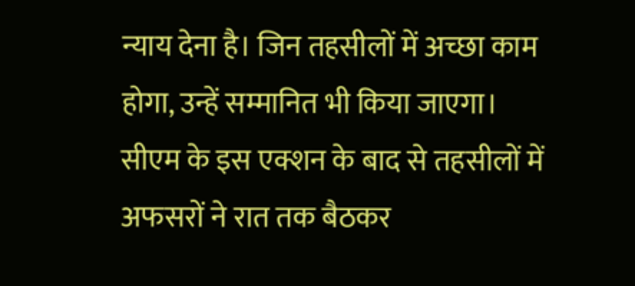न्याय देना है। जिन तहसीलों में अच्छा काम होगा, उन्हें सम्मानित भी किया जाएगा।
सीएम के इस एक्शन के बाद से तहसीलों में अफसरों ने रात तक बैठकर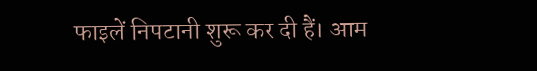फाइलें निपटानी शुरू कर दी हैं। आम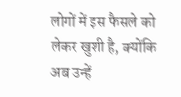लोगों में इस फैसले को लेकर खुशी है, क्योंकि अब उन्हें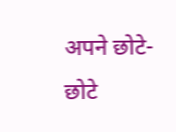अपने छोटे-छोटे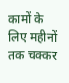कामों के लिए महीनों तक चक्कर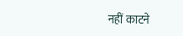नहीं काटने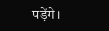पड़ेंगे।